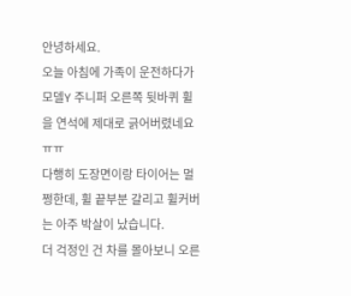안녕하세요.
오늘 아침에 가족이 운전하다가 모델Y 주니퍼 오른쪽 뒷바퀴 휠을 연석에 제대로 긁어버렸네요 ㅠㅠ
다행히 도장면이랑 타이어는 멀쩡한데, 휠 끝부분 갈리고 휠커버는 아주 박살이 났습니다.
더 걱정인 건 차를 몰아보니 오른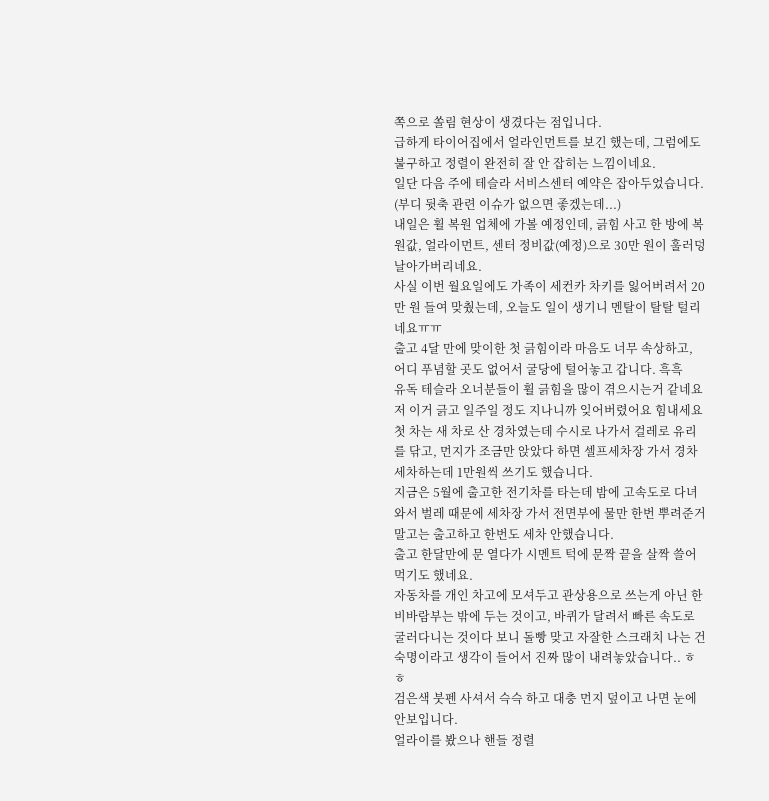쪽으로 쏠림 현상이 생겼다는 점입니다.
급하게 타이어집에서 얼라인먼트를 보긴 했는데, 그럼에도 불구하고 정렬이 완전히 잘 안 잡히는 느낌이네요.
일단 다음 주에 테슬라 서비스센터 예약은 잡아두었습니다. (부디 뒷축 관련 이슈가 없으면 좋겠는데...)
내일은 휠 복원 업체에 가볼 예정인데, 긁힘 사고 한 방에 복원값, 얼라이먼트, 센터 정비값(예정)으로 30만 원이 훌러덩 날아가버리네요.
사실 이번 월요일에도 가족이 세컨카 차키를 잃어버려서 20만 원 들여 맞췄는데, 오늘도 일이 생기니 멘탈이 탈탈 털리네요ㅠㅠ
출고 4달 만에 맞이한 첫 긁힘이라 마음도 너무 속상하고, 어디 푸념할 곳도 없어서 굴당에 털어놓고 갑니다. 흑흑
유독 테슬라 오너분들이 휠 긁힘을 많이 겪으시는거 같네요
저 이거 긁고 일주일 정도 지나니까 잊어버렸어요 힘내세요
첫 차는 새 차로 산 경차였는데 수시로 나가서 걸레로 유리를 닦고, 먼지가 조금만 앉았다 하면 셀프세차장 가서 경차 세차하는데 1만원씩 쓰기도 했습니다.
지금은 5월에 출고한 전기차를 타는데 밤에 고속도로 다녀와서 벌레 때문에 세차장 가서 전면부에 물만 한번 뿌려준거 말고는 출고하고 한번도 세차 안했습니다.
출고 한달만에 문 열다가 시멘트 턱에 문짝 끝을 살짝 쓸어 먹기도 했네요.
자동차를 개인 차고에 모셔두고 관상용으로 쓰는게 아닌 한 비바람부는 밖에 두는 것이고, 바퀴가 달려서 빠른 속도로 굴러다니는 것이다 보니 돌빵 맞고 자잘한 스크래치 나는 건 숙명이라고 생각이 들어서 진짜 많이 내려놓았습니다.. ㅎㅎ
검은색 붓펜 사셔서 슥슥 하고 대충 먼지 덮이고 나면 눈에 안보입니다.
얼라이를 봤으나 핸들 정렬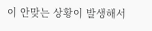이 안맞는 상황이 발생해서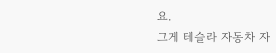요.
그게 테슬라 자동차 자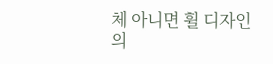체 아니면 휠 디자인의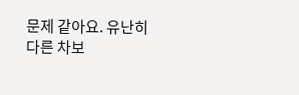문제 같아요. 유난히 다른 차보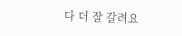다 더 잘 갈려요